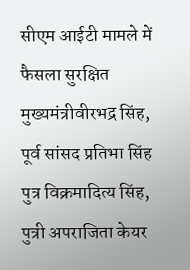सीएम आईटी मामले में फैसला सुरक्षित
मुख्यमंत्रीवीरभद्र सिंह, पूर्व सांसद प्रतिभा सिंह पुत्र विक्रमादित्य सिंह, पुत्री अपराजिता केयर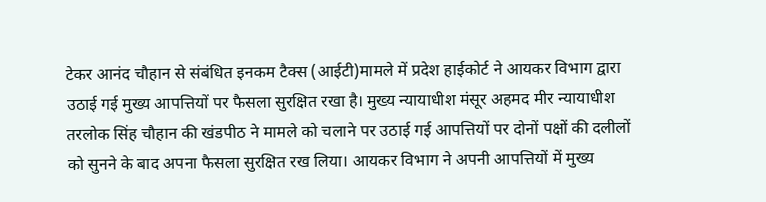टेकर आनंद चौहान से संबंधित इनकम टैक्स (आईटी)मामले में प्रदेश हाईकोर्ट ने आयकर विभाग द्वारा उठाई गई मुख्य आपत्तियों पर फैसला सुरक्षित रखा है। मुख्य न्यायाधीश मंसूर अहमद मीर न्यायाधीश तरलोक सिंह चौहान की खंडपीठ ने मामले को चलाने पर उठाई गई आपत्तियों पर दोनों पक्षों की दलीलों को सुनने के बाद अपना फैसला सुरक्षित रख लिया। आयकर विभाग ने अपनी आपत्तियों में मुख्य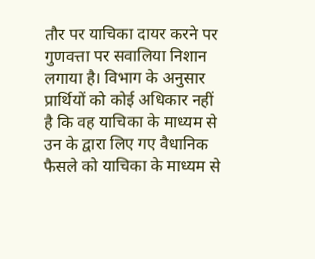तौर पर याचिका दायर करने पर गुणवत्ता पर सवालिया निशान लगाया है। विभाग के अनुसार प्रार्थियों को कोई अधिकार नहीं है कि वह याचिका के माध्यम से उन के द्वारा लिए गए वैधानिक फैसले को याचिका के माध्यम से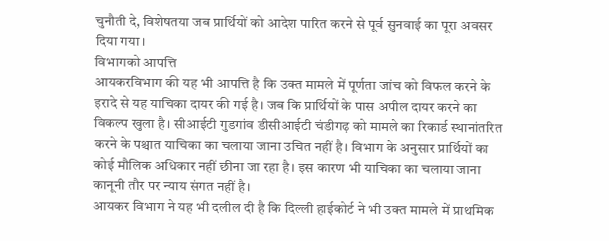चुनौती दे, विशेषतया जब प्रार्थियों को आदेश पारित करने से पूर्व सुनवाई का पूरा अवसर दिया गया।
विभागको आपत्ति
आयकरविभाग की यह भी आपत्ति है कि उक्त मामले में पूर्णता जांच को विफल करने के इरादे से यह याचिका दायर की गई है। जब कि प्रार्थियों के पास अपील दायर करने का विकल्प खुला है। सीआईटी गुडगांव डीसीआईटी चंडीगढ़ को मामले का रिकार्ड स्थानांतरित करने के पश्चात याचिका का चलाया जाना उचित नहीं है। विभाग के अनुसार प्रार्थियों का कोई मौलिक अधिकार नहीं छीना जा रहा है। इस कारण भी याचिका का चलाया जाना कानूनी तौर पर न्याय संगत नहीं है।
आयकर विभाग ने यह भी दलील दी है कि दिल्ली हाईकोर्ट ने भी उक्त मामले में प्राथमिक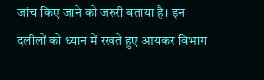जांच किए जाने को जरुरी बताया है। इन दलीलों को ध्यान में रखते हुए आयकर विभाग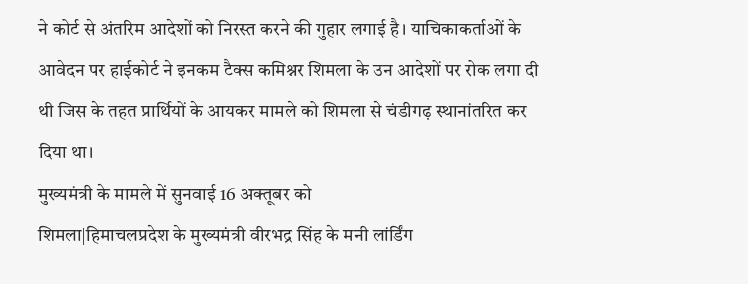ने कोर्ट से अंतरिम आदेशों को निरस्त करने की गुहार लगाई है। याचिकाकर्ताओं के आवेदन पर हाईकोर्ट ने इनकम टैक्स कमिश्नर शिमला के उन आदेशों पर रोक लगा दी थी जिस के तहत प्रार्थियों के आयकर मामले को शिमला से चंडीगढ़ स्थानांतरित कर दिया था।
मुख्यमंत्री के मामले में सुनवाई 16 अक्तूबर को
शिमला|हिमाचलप्रदेश के मुख्यमंत्री वीरभद्र सिंह के मनी लांर्डिंग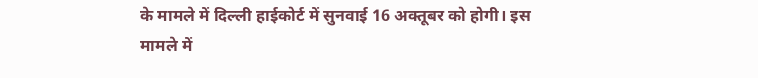के मामले में दिल्ली हाईकोर्ट में सुनवाई 16 अक्तूबर को होगी। इस मामले में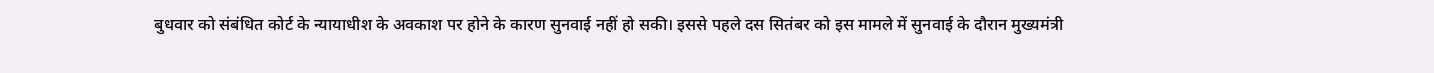बुधवार को संबंधित कोर्ट के न्यायाधीश के अवकाश पर होने के कारण सुनवाई नहीं हो सकी। इससे पहले दस सितंबर को इस मामले में सुनवाई के दौरान मुख्यमंत्री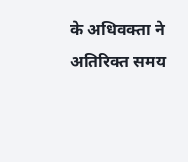के अधिवक्ता ने अतिरिक्त समय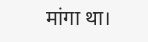मांगा था।